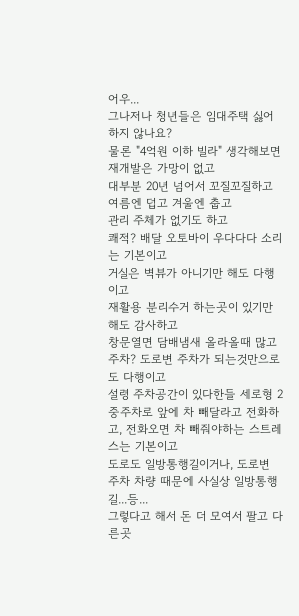어우...
그나저나 청년들은 임대주택 싫어하지 않나요?
물론 "4억원 이하 빌라" 생각해보면
재개발은 가망이 없고
대부분 20년 넘어서 꼬질꼬질하고
여름엔 덥고 겨울엔 춥고
관리 주체가 없기도 하고
쾌적? 배달 오토바이 우다다다 소리는 기본이고
거실은 벽뷰가 아니기만 해도 다행이고
재활용 분리수거 하는곳이 있기만 해도 감사하고
창문열면 담배냄새 올라올때 많고
주차? 도로변 주차가 되는것만으로도 다행이고
설령 주차공간이 있다한들 세로형 2중주차로 앞에 차 빼달라고 전화하고, 전화오면 차 빼줘야하는 스트레스는 기본이고
도로도 일방통행길이거나, 도로변 주차 차량 때문에 사실상 일방통행길...등...
그렇다고 해서 돈 더 모여서 팔고 다른곳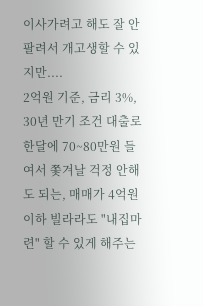이사가려고 해도 잘 안팔려서 개고생할 수 있지만....
2억원 기준, 금리 3%, 30년 만기 조건 대출로 한달에 70~80만원 들여서 쫓겨날 걱정 안해도 되는, 매매가 4억원 이하 빌라라도 "내집마련" 할 수 있게 해주는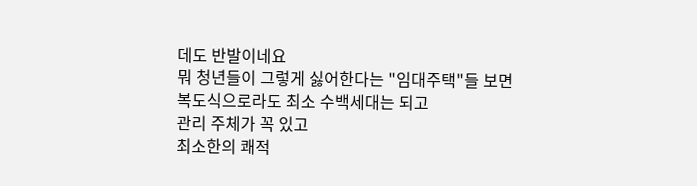데도 반발이네요
뭐 청년들이 그렇게 싫어한다는 "임대주택"들 보면
복도식으로라도 최소 수백세대는 되고
관리 주체가 꼭 있고
최소한의 쾌적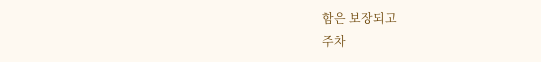함은 보장되고
주차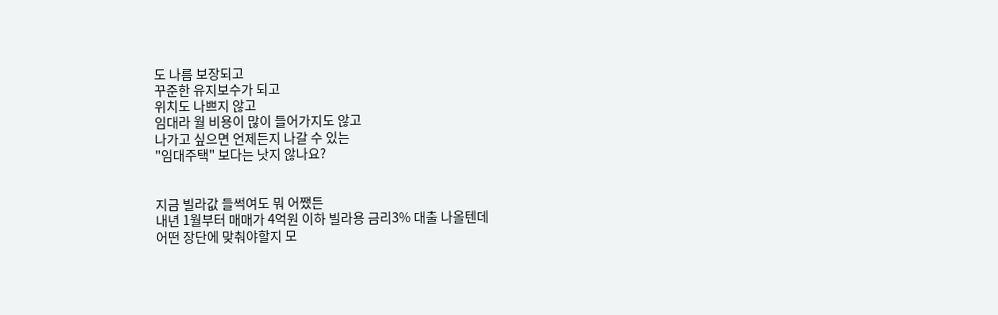도 나름 보장되고
꾸준한 유지보수가 되고
위치도 나쁘지 않고
임대라 월 비용이 많이 들어가지도 않고
나가고 싶으면 언제든지 나갈 수 있는
"임대주택" 보다는 낫지 않나요?


지금 빌라값 들썩여도 뭐 어쨌든
내년 1월부터 매매가 4억원 이하 빌라용 금리3% 대출 나올텐데
어떤 장단에 맞춰야할지 모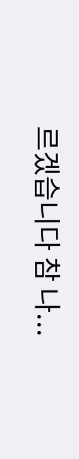르겠습니다 참 나...